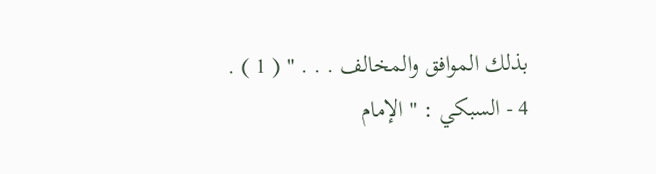بذلك الموافق والمخالف . . . " ( 1 ) .
4 - السبكي : " الإمام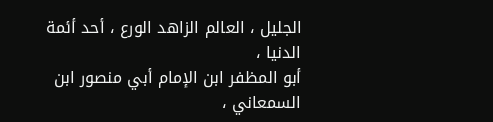الجليل ، العالم الزاهد الورع ، أحد أئمة الدنيا ،
أبو المظفر ابن الإمام أبي منصور ابن السمعاني ،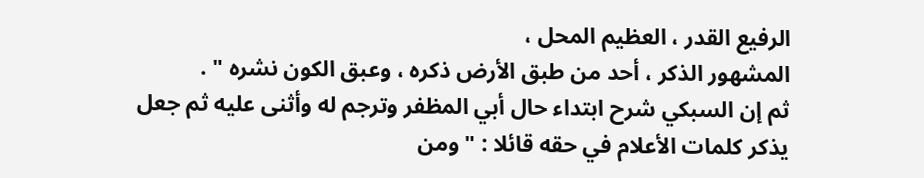الرفيع القدر ، العظيم المحل ،
المشهور الذكر ، أحد من طبق الأرض ذكره ، وعبق الكون نشره " .
ثم إن السبكي شرح ابتداء حال أبي المظفر وترجم له وأثنى عليه ثم جعل
يذكر كلمات الأعلام في حقه قائلا : " ومن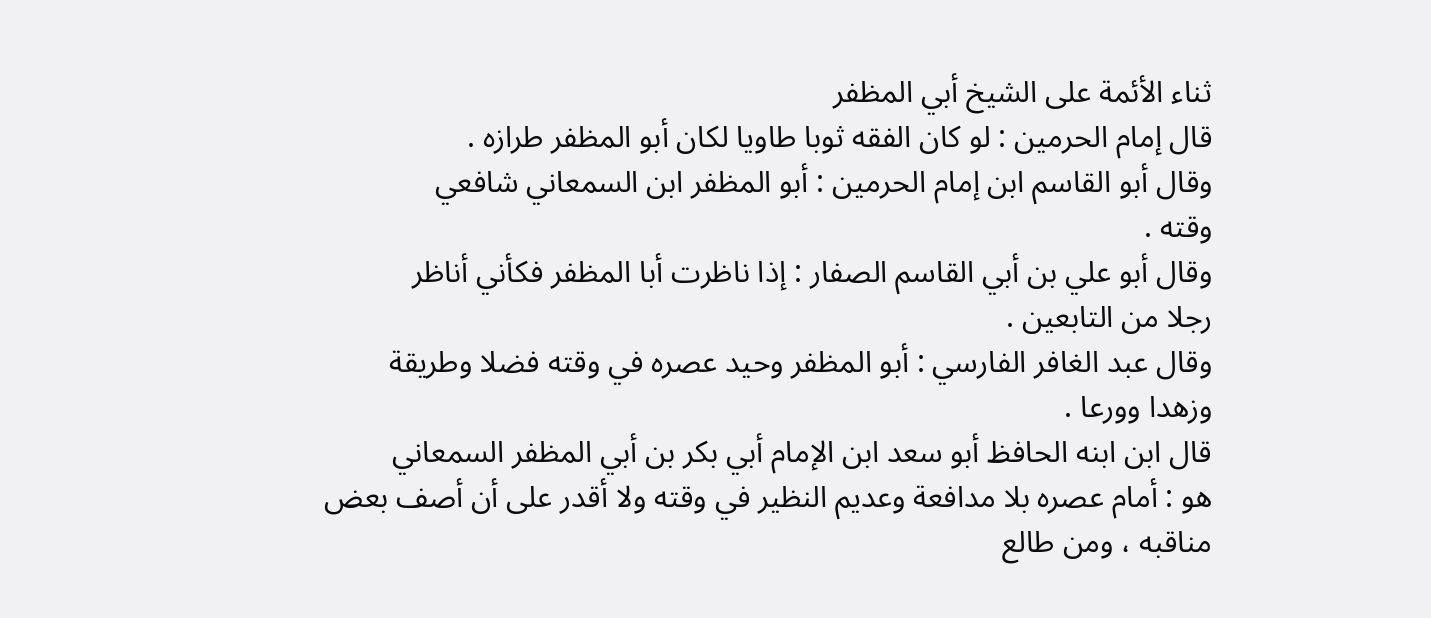ثناء الأئمة على الشيخ أبي المظفر
قال إمام الحرمين : لو كان الفقه ثوبا طاويا لكان أبو المظفر طرازه .
وقال أبو القاسم ابن إمام الحرمين : أبو المظفر ابن السمعاني شافعي
وقته .
وقال أبو علي بن أبي القاسم الصفار : إذا ناظرت أبا المظفر فكأني أناظر
رجلا من التابعين .
وقال عبد الغافر الفارسي : أبو المظفر وحيد عصره في وقته فضلا وطريقة
وزهدا وورعا .
قال ابن ابنه الحافظ أبو سعد ابن الإمام أبي بكر بن أبي المظفر السمعاني
هو : أمام عصره بلا مدافعة وعديم النظير في وقته ولا أقدر على أن أصف بعض
مناقبه ، ومن طالع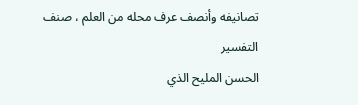تصانيفه وأنصف عرف محله من العلم ، صنف التفسير
الحسن المليح الذي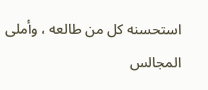استحسنه كل من طالعه ، وأملى المجالس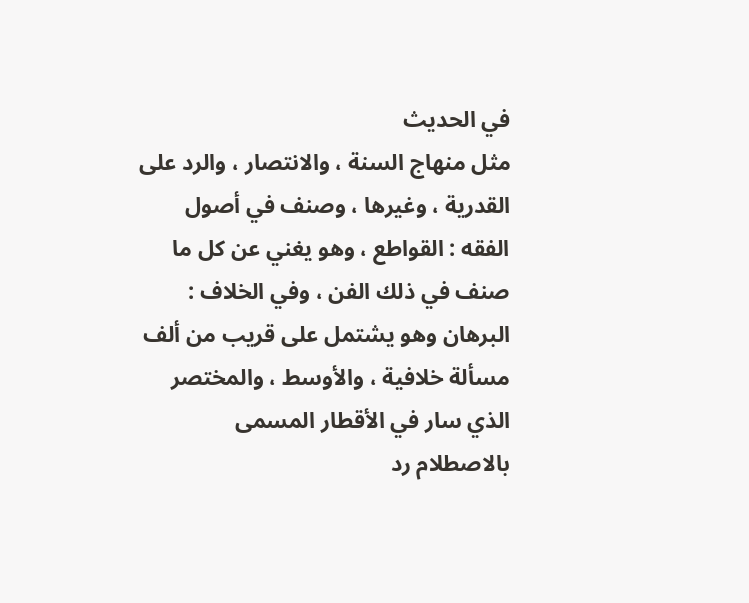في الحديث
مثل منهاج السنة ، والانتصار ، والرد على القدرية ، وغيرها ، وصنف في أصول
الفقه : القواطع ، وهو يغني عن كل ما صنف في ذلك الفن ، وفي الخلاف :
البرهان وهو يشتمل على قريب من ألف مسألة خلافية ، والأوسط ، والمختصر
الذي سار في الأقطار المسمى بالاصطلام رد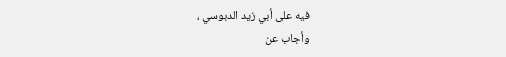فيه على أبي زيد الدبوسي ،
وأجاب عن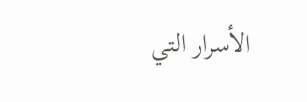الأسرار التي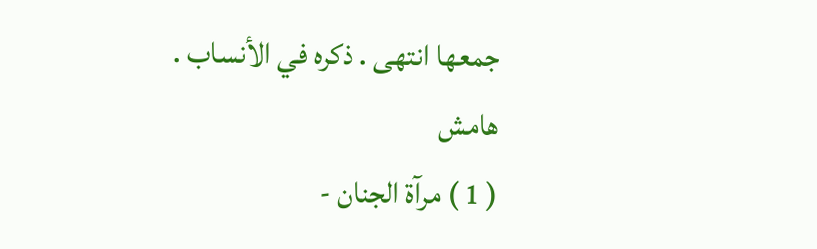جمعها انتهى . ذكره في الأنساب .
هامش
( 1 ) مرآة الجنان -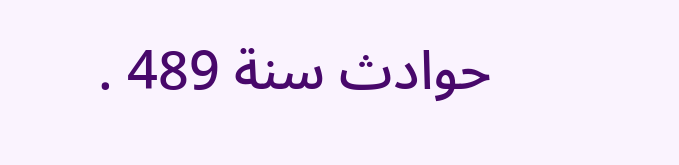حوادث سنة 489 .